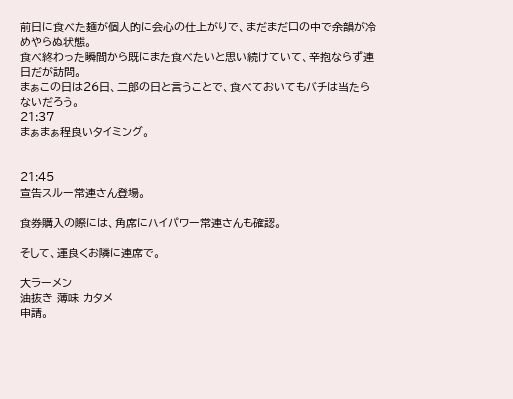前日に食べた麺が個人的に会心の仕上がりで、まだまだ口の中で余韻が冷めやらぬ状態。
食べ終わった瞬間から既にまた食べたいと思い続けていて、辛抱ならず連日だが訪問。
まぁこの日は26日、二郎の日と言うことで、食べておいてもバチは当たらないだろう。
21:37
まぁまぁ程良いタイミング。


21:45
宣告スルー常連さん登場。

食券購入の際には、角席にハイパワー常連さんも確認。

そして、運良くお隣に連席で。

大ラーメン
油抜き 薄味 カタメ
申請。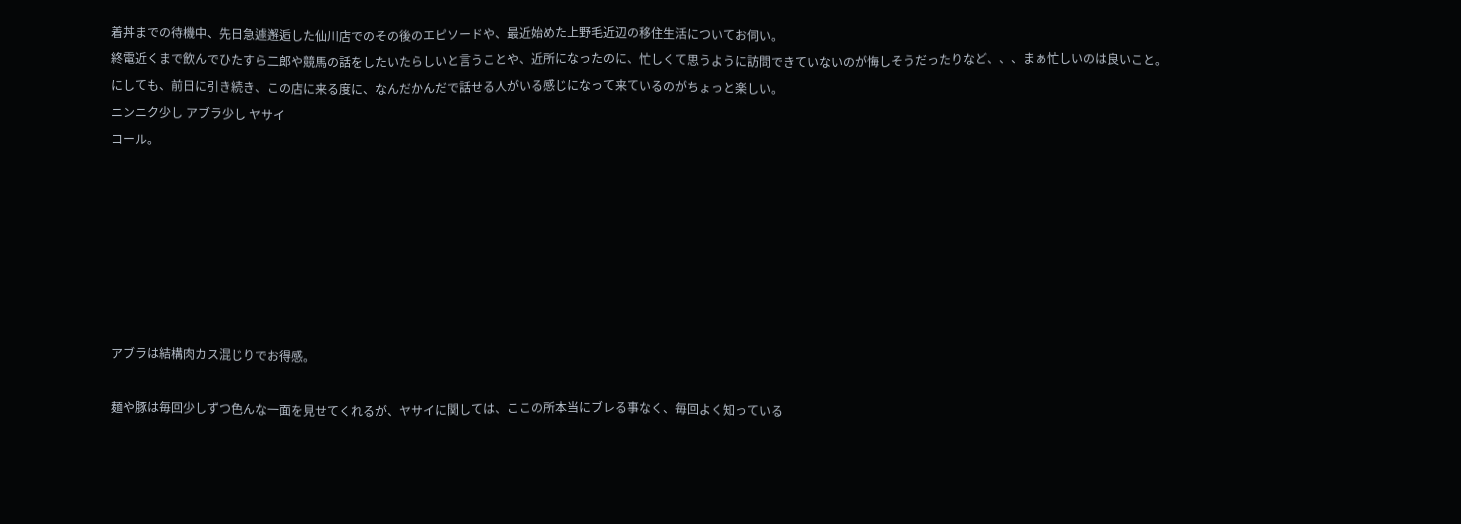着丼までの待機中、先日急遽邂逅した仙川店でのその後のエピソードや、最近始めた上野毛近辺の移住生活についてお伺い。
終電近くまで飲んでひたすら二郎や競馬の話をしたいたらしいと言うことや、近所になったのに、忙しくて思うように訪問できていないのが悔しそうだったりなど、、、まぁ忙しいのは良いこと。
にしても、前日に引き続き、この店に来る度に、なんだかんだで話せる人がいる感じになって来ているのがちょっと楽しい。
ニンニク少し アブラ少し ヤサイ
コール。







アブラは結構肉カス混じりでお得感。

麺や豚は毎回少しずつ色んな一面を見せてくれるが、ヤサイに関しては、ここの所本当にブレる事なく、毎回よく知っている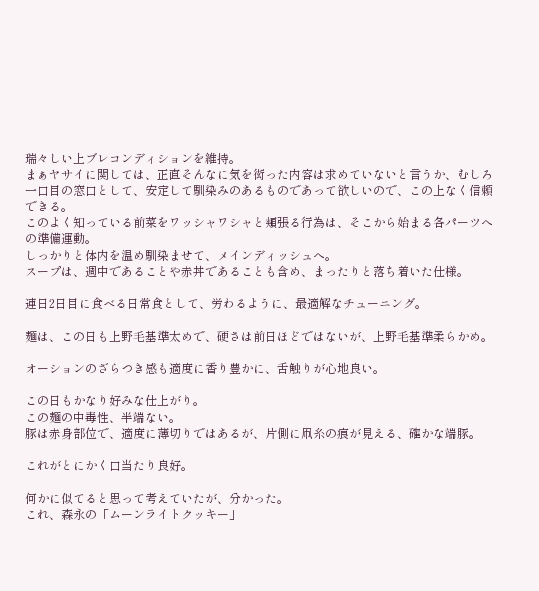瑞々しい上ブレコンディションを維持。
まぁヤサイに関しては、正直そんなに気を衒った内容は求めていないと言うか、むしろ一口目の窓口として、安定して馴染みのあるものであって欲しいので、この上なく信頼できる。
このよく知っている前菜をワッシャワシャと頬張る行為は、そこから始まる各パーツへの準備運動。
しっかりと体内を温め馴染ませて、メインディッシュへ。
スープは、週中であることや赤丼であることも含め、まったりと落ち着いた仕様。

連日2日目に食べる日常食として、労わるように、最適解なチューニング。

麺は、この日も上野毛基準太めで、硬さは前日ほどではないが、上野毛基準柔らかめ。

オーションのざらつき感も適度に香り豊かに、舌触りが心地良い。

この日もかなり好みな仕上がり。
この麺の中毒性、半端ない。
豚は赤身部位で、適度に薄切りではあるが、片側に凧糸の痕が見える、確かな端豚。

これがとにかく口当たり良好。

何かに似てると思って考えていたが、分かった。
これ、森永の「ムーンライトクッキー」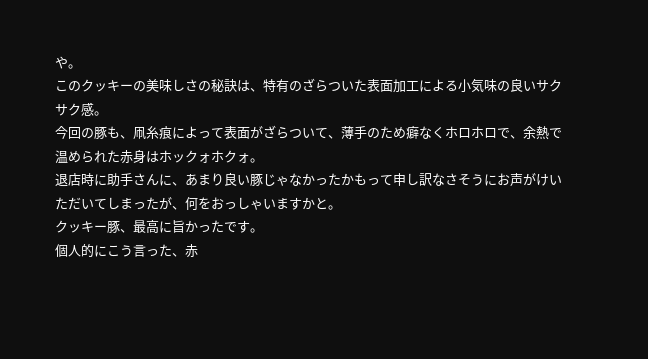や。
このクッキーの美味しさの秘訣は、特有のざらついた表面加工による小気味の良いサクサク感。
今回の豚も、凧糸痕によって表面がざらついて、薄手のため癖なくホロホロで、余熱で温められた赤身はホックォホクォ。
退店時に助手さんに、あまり良い豚じゃなかったかもって申し訳なさそうにお声がけいただいてしまったが、何をおっしゃいますかと。
クッキー豚、最高に旨かったです。
個人的にこう言った、赤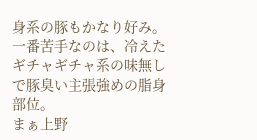身系の豚もかなり好み。
一番苦手なのは、冷えたギチャギチャ系の味無しで豚臭い主張強めの脂身部位。
まぁ上野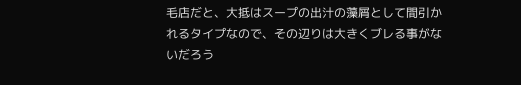毛店だと、大抵はスープの出汁の藻屑として間引かれるタイプなので、その辺りは大きくブレる事がないだろう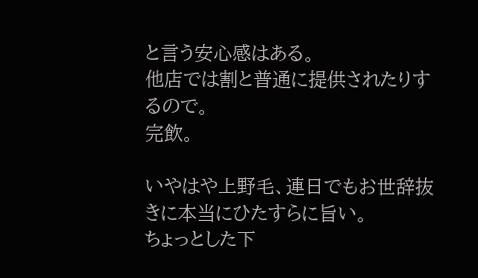と言う安心感はある。
他店では割と普通に提供されたりするので。
完飲。

いやはや上野毛、連日でもお世辞抜きに本当にひたすらに旨い。
ちょっとした下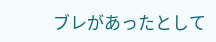ブレがあったとして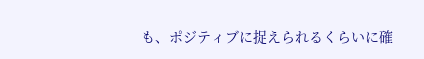も、ポジティブに捉えられるくらいに確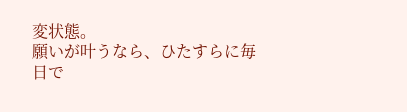変状態。
願いが叶うなら、ひたすらに毎日で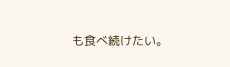も食べ続けたい。